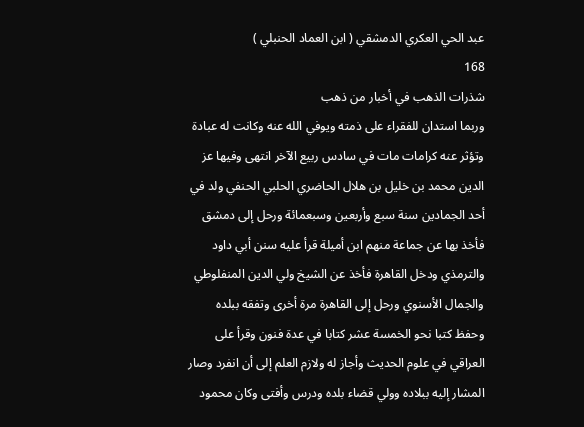عبد الحي العكري الدمشقي ( ابن العماد الحنبلي )
168
شذرات الذهب في أخبار من ذهب
وربما استدان للفقراء على ذمته ويوفي الله عنه وكانت له عبادة وتؤثر عنه كرامات مات في سادس ربيع الآخر انتهى وفيها عز الدين محمد بن خليل بن هلال الحاضري الحلبي الحنفي ولد في أحد الجمادين سنة سبع وأربعين وسبعمائة ورحل إلى دمشق فأخذ بها عن جماعة منهم ابن أميلة قرأ عليه سنن أبي داود والترمذي ودخل القاهرة فأخذ عن الشيخ ولي الدين المنفلوطي والجمال الأسنوي ورحل إلى القاهرة مرة أخرى وتفقه ببلده وحفظ كتبا نحو الخمسة عشر كتابا في عدة فنون وقرأ على العراقي في علوم الحديث وأجاز له ولازم العلم إلى أن انفرد وصار المشار إليه ببلاده وولي قضاء بلده ودرس وأفتى وكان محمود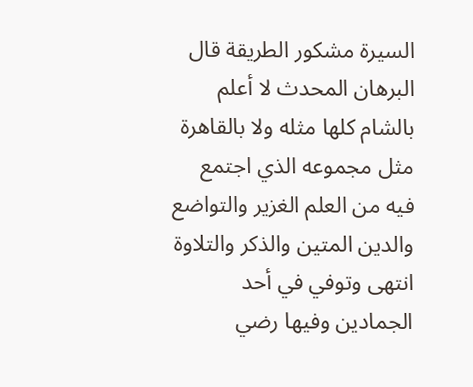السيرة مشكور الطريقة قال البرهان المحدث لا أعلم بالشام كلها مثله ولا بالقاهرة مثل مجموعه الذي اجتمع فيه من العلم الغزير والتواضع والدين المتين والذكر والتلاوة انتهى وتوفي في أحد الجمادين وفيها رضي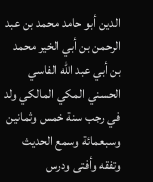الدين أبو حامد محمد بن عبد الرحمن بن أبي الخير محمد بن أبي عبد الله الفاسي الحسني المكي المالكي ولد في رجب سنة خمس وثمانين وسبعمائة وسمع الحديث وتفقه وأفتى ودرس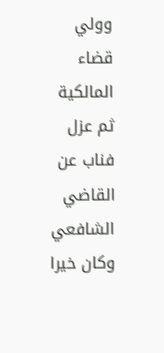وولي قضاء المالكية ثم عزل فناب عن القاضي الشافعي وكان خيرا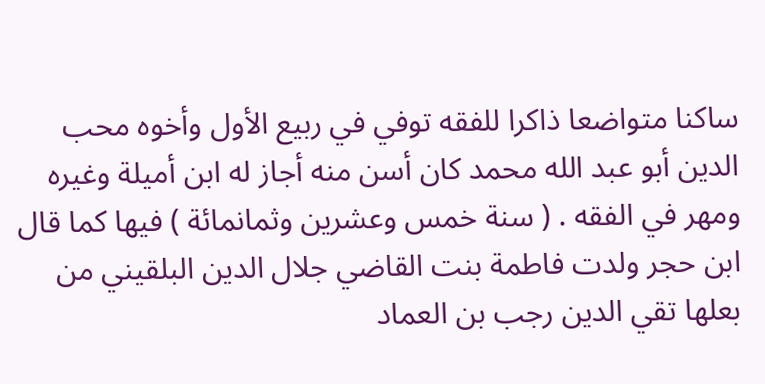ساكنا متواضعا ذاكرا للفقه توفي في ربيع الأول وأخوه محب الدين أبو عبد الله محمد كان أسن منه أجاز له ابن أميلة وغيره ومهر في الفقه . ( سنة خمس وعشرين وثمانمائة ) فيها كما قال ابن حجر ولدت فاطمة بنت القاضي جلال الدين البلقيني من بعلها تقي الدين رجب بن العماد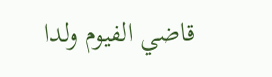قاضي الفيوم ولدا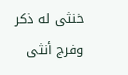خنثى له ذكر وفرج أنثى